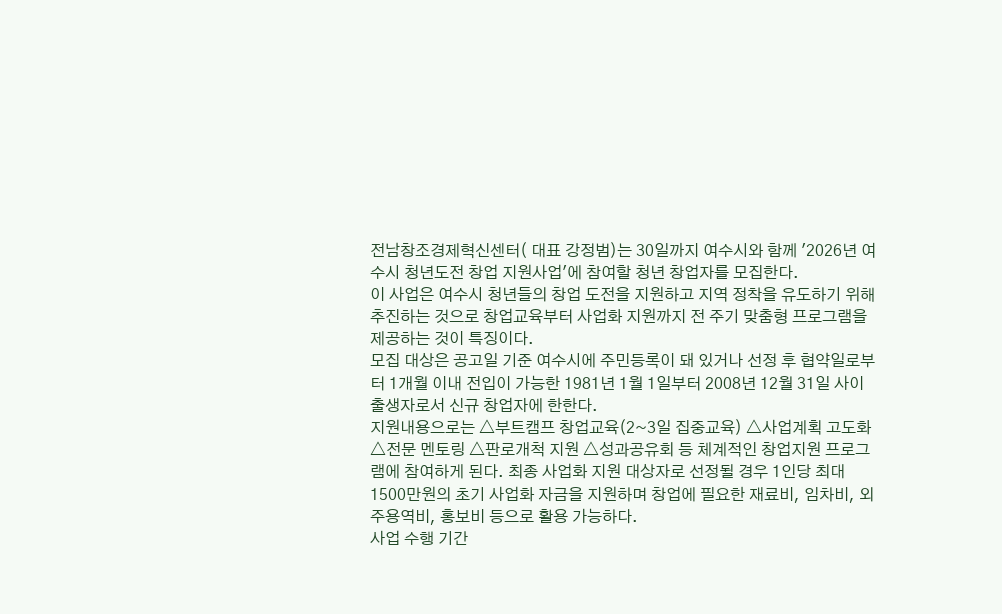전남창조경제혁신센터( 대표 강정범)는 30일까지 여수시와 함께 '2026년 여수시 청년도전 창업 지원사업'에 참여할 청년 창업자를 모집한다.
이 사업은 여수시 청년들의 창업 도전을 지원하고 지역 정착을 유도하기 위해 추진하는 것으로 창업교육부터 사업화 지원까지 전 주기 맞춤형 프로그램을 제공하는 것이 특징이다.
모집 대상은 공고일 기준 여수시에 주민등록이 돼 있거나 선정 후 협약일로부터 1개월 이내 전입이 가능한 1981년 1월 1일부터 2008년 12월 31일 사이 출생자로서 신규 창업자에 한한다.
지원내용으로는 △부트캠프 창업교육(2~3일 집중교육) △사업계획 고도화 △전문 멘토링 △판로개척 지원 △성과공유회 등 체계적인 창업지원 프로그램에 참여하게 된다. 최종 사업화 지원 대상자로 선정될 경우 1인당 최대 1500만원의 초기 사업화 자금을 지원하며 창업에 필요한 재료비, 임차비, 외주용역비, 홍보비 등으로 활용 가능하다.
사업 수행 기간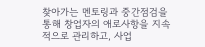찾아가는 멘토링과 중간점검을 통해 창업자의 애로사항을 지속적으로 관리하고, 사업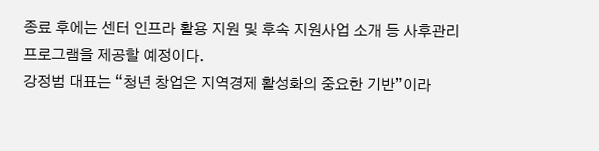종료 후에는 센터 인프라 활용 지원 및 후속 지원사업 소개 등 사후관리 프로그램을 제공할 예정이다.
강정범 대표는 “청년 창업은 지역경제 활성화의 중요한 기반”이라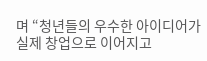며 “청년들의 우수한 아이디어가 실제 창업으로 이어지고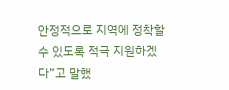안정적으로 지역에 정착할 수 있도록 적극 지원하겠다”고 말했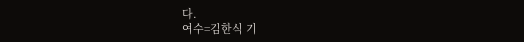다.
여수=김한식 기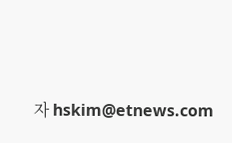자 hskim@etnews.com